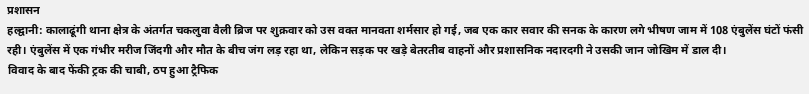प्रशासन
हल्द्वानी: कालाढूंगी थाना क्षेत्र के अंतर्गत चकलुवा वैली ब्रिज पर शुक्रवार को उस वक्त मानवता शर्मसार हो गई, जब एक कार सवार की सनक के कारण लगे भीषण जाम में 108 एंबुलेंस घंटों फंसी रही। एंबुलेंस में एक गंभीर मरीज जिंदगी और मौत के बीच जंग लड़ रहा था, लेकिन सड़क पर खड़े बेतरतीब वाहनों और प्रशासनिक नदारदगी ने उसकी जान जोखिम में डाल दी।
विवाद के बाद फेंकी ट्रक की चाबी, ठप हुआ ट्रैफिक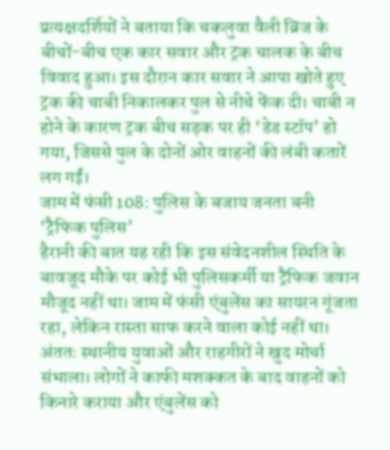प्रत्यक्षदर्शियों ने बताया कि चकलुवा वैली ब्रिज के बीचों-बीच एक कार सवार और ट्रक चालक के बीच विवाद हुआ। इस दौरान कार सवार ने आपा खोते हुए ट्रक की चाबी निकालकर पुल से नीचे फेंक दी। चाबी न होने के कारण ट्रक बीच सड़क पर ही ‘डेड स्टॉप’ हो गया, जिससे पुल के दोनों ओर वाहनों की लंबी कतारें लग गईं।
जाम में फंसी 108: पुलिस के बजाय जनता बनी ‘ट्रैफिक पुलिस’
हैरानी की बात यह रही कि इस संवेदनशील स्थिति के बावजूद मौके पर कोई भी पुलिसकर्मी या ट्रैफिक जवान मौजूद नहीं था। जाम में फंसी एंबुलेंस का सायरन गूंजता रहा, लेकिन रास्ता साफ करने वाला कोई नहीं था। अंततः स्थानीय युवाओं और राहगीरों ने खुद मोर्चा संभाला। लोगों ने काफी मशक्कत के बाद वाहनों को किनारे कराया और एंबुलेंस को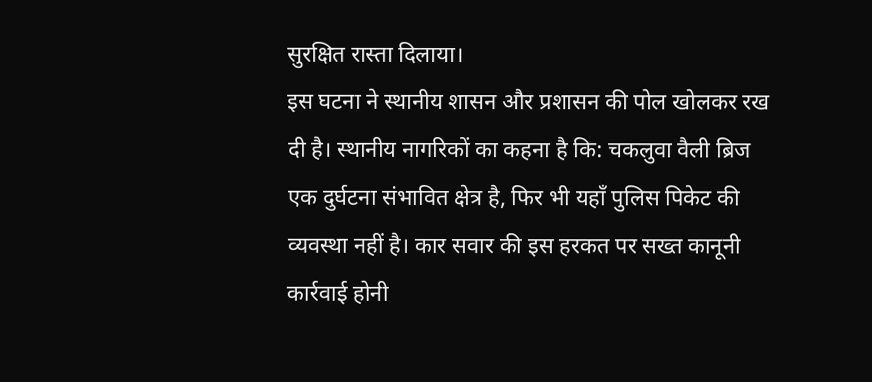सुरक्षित रास्ता दिलाया।
इस घटना ने स्थानीय शासन और प्रशासन की पोल खोलकर रख दी है। स्थानीय नागरिकों का कहना है कि: चकलुवा वैली ब्रिज एक दुर्घटना संभावित क्षेत्र है, फिर भी यहाँ पुलिस पिकेट की व्यवस्था नहीं है। कार सवार की इस हरकत पर सख्त कानूनी कार्रवाई होनी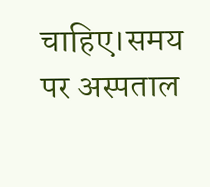चाहिए।समय पर अस्पताल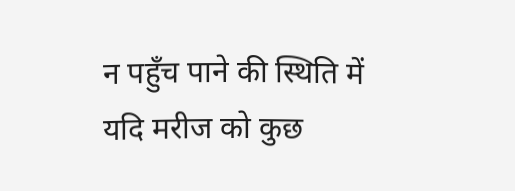न पहुँच पाने की स्थिति में यदि मरीज को कुछ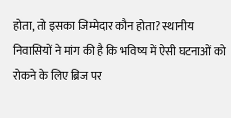होता, तो इसका जिम्मेदार कौन होता? स्थानीय निवासियों ने मांग की है कि भविष्य में ऐसी घटनाओं को रोकने के लिए ब्रिज पर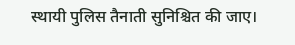स्थायी पुलिस तैनाती सुनिश्चित की जाए।